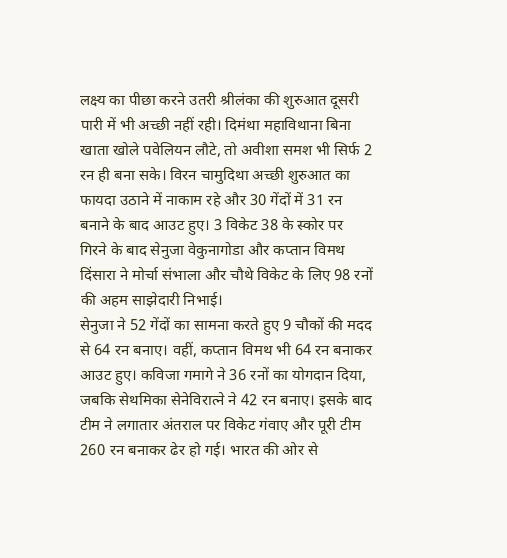लक्ष्य का पीछा करने उतरी श्रीलंका की शुरुआत दूसरी पारी में भी अच्छी नहीं रही। दिमंथा महाविथाना बिना खाता खोले पवेलियन लौटे, तो अवीशा समश भी सिर्फ 2 रन ही बना सके। विरन चामुदिथा अच्छी शुरुआत का फायदा उठाने में नाकाम रहे और 30 गेंदों में 31 रन बनाने के बाद आउट हुए। 3 विकेट 38 के स्कोर पर गिरने के बाद सेनुजा वेकुनागोडा और कप्तान विमथ दिंसारा ने मोर्चा संभाला और चौथे विकेट के लिए 98 रनों की अहम साझेदारी निभाई।
सेनुजा ने 52 गेंदों का सामना करते हुए 9 चौकों की मदद से 64 रन बनाए। वहीं, कप्तान विमथ भी 64 रन बनाकर आउट हुए। कविजा गमागे ने 36 रनों का योगदान दिया, जबकि सेथमिका सेनेविरात्ने ने 42 रन बनाए। इसके बाद टीम ने लगातार अंतराल पर विकेट गंवाए और पूरी टीम 260 रन बनाकर ढेर हो गई। भारत की ओर से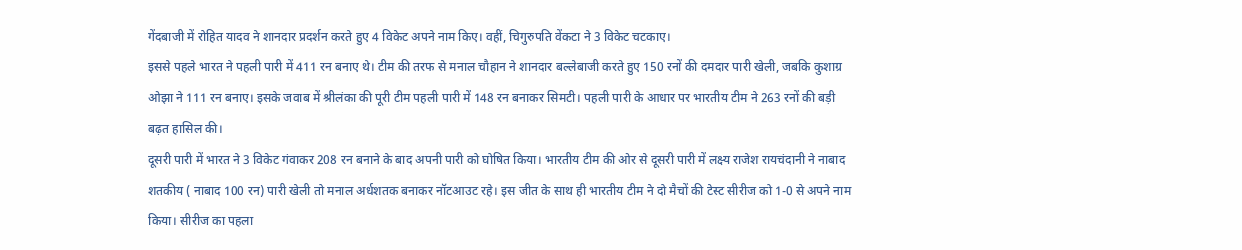गेंदबाजी में रोहित यादव ने शानदार प्रदर्शन करते हुए 4 विकेट अपने नाम किए। वहीं, चिगुरुपति वेंकटा ने 3 विकेट चटकाए।
इससे पहले भारत ने पहली पारी में 411 रन बनाए थे। टीम की तरफ से मनाल चौहान ने शानदार बल्लेबाजी करते हुए 150 रनों की दमदार पारी खेली, जबकि कुशाग्र ओझा ने 111 रन बनाए। इसके जवाब में श्रीलंका की पूरी टीम पहली पारी में 148 रन बनाकर सिमटी। पहली पारी के आधार पर भारतीय टीम ने 263 रनों की बड़ी बढ़त हासिल की।
दूसरी पारी में भारत ने 3 विकेट गंवाकर 208 रन बनाने के बाद अपनी पारी को घोषित किया। भारतीय टीम की ओर से दूसरी पारी में लक्ष्य राजेश रायचंदानी ने नाबाद शतकीय ( नाबाद 100 रन) पारी खेली तो मनाल अर्धशतक बनाकर नॉटआउट रहे। इस जीत के साथ ही भारतीय टीम ने दो मैचों की टेस्ट सीरीज को 1-0 से अपने नाम किया। सीरीज का पहला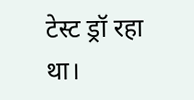टेस्ट ड्रॉ रहा था।